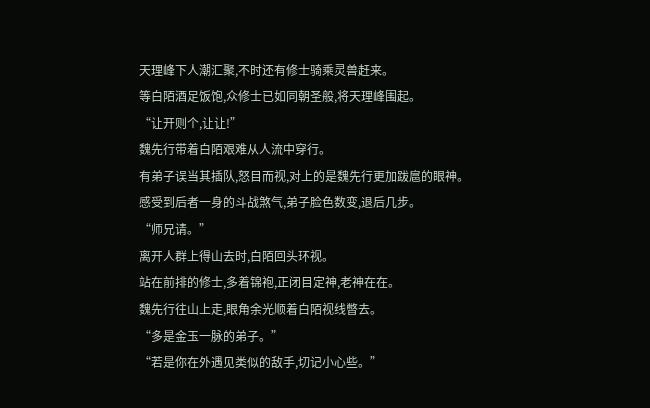天理峰下人潮汇聚,不时还有修士骑乘灵兽赶来。
等白陌酒足饭饱,众修士已如同朝圣般,将天理峰围起。
“让开则个,让让!”
魏先行带着白陌艰难从人流中穿行。
有弟子误当其插队,怒目而视,对上的是魏先行更加跋扈的眼神。
感受到后者一身的斗战煞气,弟子脸色数变,退后几步。
“师兄请。”
离开人群上得山去时,白陌回头环视。
站在前排的修士,多着锦袍,正闭目定神,老神在在。
魏先行往山上走,眼角余光顺着白陌视线暼去。
“多是金玉一脉的弟子。”
“若是你在外遇见类似的敌手,切记小心些。”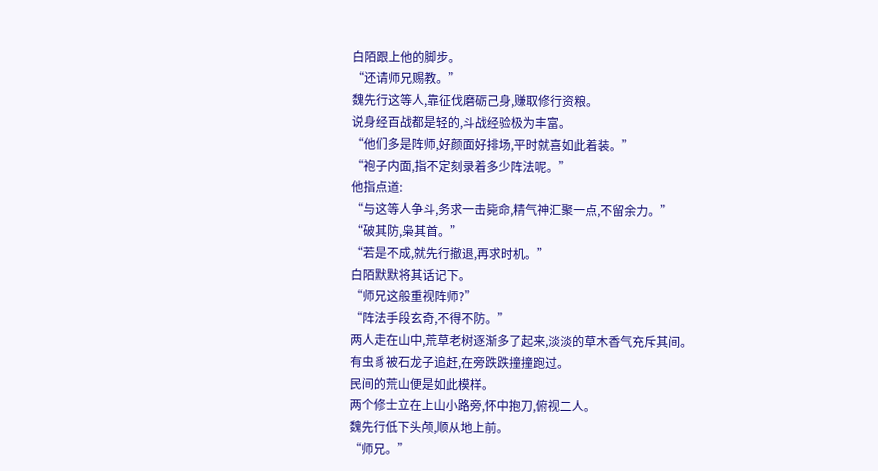白陌跟上他的脚步。
“还请师兄赐教。”
魏先行这等人,靠征伐磨砺己身,赚取修行资粮。
说身经百战都是轻的,斗战经验极为丰富。
“他们多是阵师,好颜面好排场,平时就喜如此着装。”
“袍子内面,指不定刻录着多少阵法呢。”
他指点道:
“与这等人争斗,务求一击毙命,精气神汇聚一点,不留余力。”
“破其防,枭其首。”
“若是不成,就先行撤退,再求时机。”
白陌默默将其话记下。
“师兄这般重视阵师?”
“阵法手段玄奇,不得不防。”
两人走在山中,荒草老树逐渐多了起来,淡淡的草木香气充斥其间。
有虫豸被石龙子追赶,在旁跌跌撞撞跑过。
民间的荒山便是如此模样。
两个修士立在上山小路旁,怀中抱刀,俯视二人。
魏先行低下头颅,顺从地上前。
“师兄。”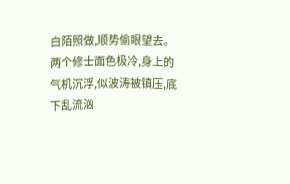白陌照做,顺势偷眼望去。
两个修士面色极冷,身上的气机沉浮,似波涛被镇压,底下乱流汹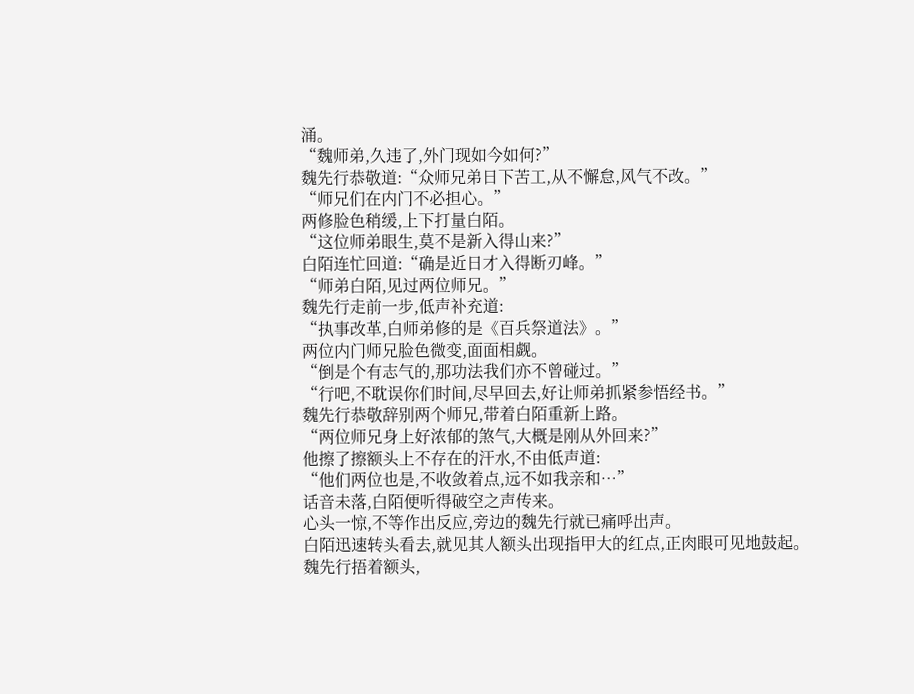涌。
“魏师弟,久违了,外门现如今如何?”
魏先行恭敬道:“众师兄弟日下苦工,从不懈怠,风气不改。”
“师兄们在内门不必担心。”
两修脸色稍缓,上下打量白陌。
“这位师弟眼生,莫不是新入得山来?”
白陌连忙回道:“确是近日才入得断刃峰。”
“师弟白陌,见过两位师兄。”
魏先行走前一步,低声补充道:
“执事改革,白师弟修的是《百兵祭道法》。”
两位内门师兄脸色微变,面面相觑。
“倒是个有志气的,那功法我们亦不曾碰过。”
“行吧,不耽误你们时间,尽早回去,好让师弟抓紧参悟经书。”
魏先行恭敬辞别两个师兄,带着白陌重新上路。
“两位师兄身上好浓郁的煞气,大概是刚从外回来?”
他擦了擦额头上不存在的汗水,不由低声道:
“他们两位也是,不收敛着点,远不如我亲和…”
话音未落,白陌便听得破空之声传来。
心头一惊,不等作出反应,旁边的魏先行就已痛呼出声。
白陌迅速转头看去,就见其人额头出现指甲大的红点,正肉眼可见地鼓起。
魏先行捂着额头,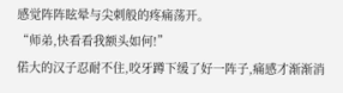感觉阵阵眩晕与尖刺般的疼痛荡开。
“师弟,快看看我额头如何!”
偌大的汉子忍耐不住,咬牙蹲下缓了好一阵子,痛感才渐渐消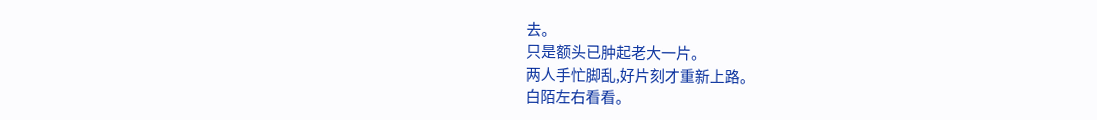去。
只是额头已肿起老大一片。
两人手忙脚乱,好片刻才重新上路。
白陌左右看看。